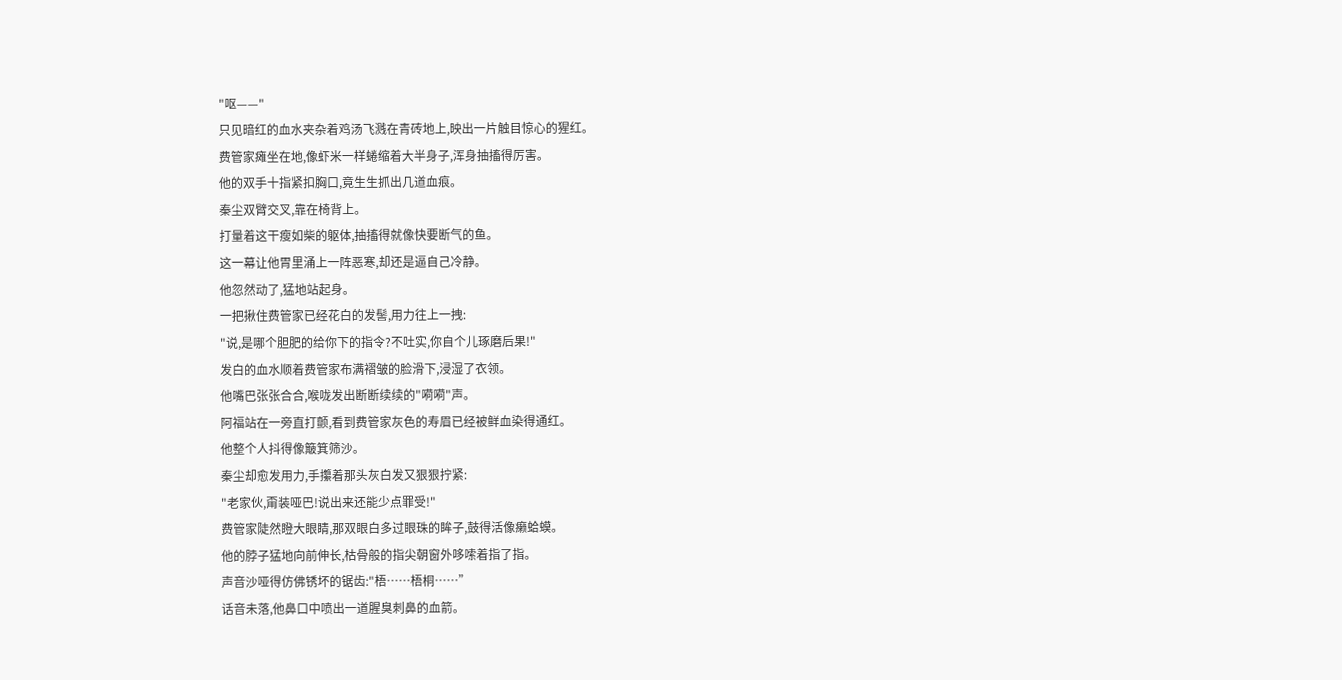"呕——"
只见暗红的血水夹杂着鸡汤飞溅在青砖地上,映出一片触目惊心的猩红。
费管家瘫坐在地,像虾米一样蜷缩着大半身子,浑身抽搐得厉害。
他的双手十指紧扣胸口,竟生生抓出几道血痕。
秦尘双臂交叉,靠在椅背上。
打量着这干瘦如柴的躯体,抽搐得就像快要断气的鱼。
这一幕让他胃里涌上一阵恶寒,却还是逼自己冷静。
他忽然动了,猛地站起身。
一把揪住费管家已经花白的发髻,用力往上一拽:
"说,是哪个胆肥的给你下的指令?不吐实,你自个儿琢磨后果!"
发白的血水顺着费管家布满褶皱的脸滑下,浸湿了衣领。
他嘴巴张张合合,喉咙发出断断续续的"嗬嗬"声。
阿福站在一旁直打颤,看到费管家灰色的寿眉已经被鲜血染得通红。
他整个人抖得像簸箕筛沙。
秦尘却愈发用力,手攥着那头灰白发又狠狠拧紧:
"老家伙,甭装哑巴!说出来还能少点罪受!"
费管家陡然瞪大眼睛,那双眼白多过眼珠的眸子,鼓得活像癞蛤蟆。
他的脖子猛地向前伸长,枯骨般的指尖朝窗外哆嗦着指了指。
声音沙哑得仿佛锈坏的锯齿:"梧……梧桐……”
话音未落,他鼻口中喷出一道腥臭刺鼻的血箭。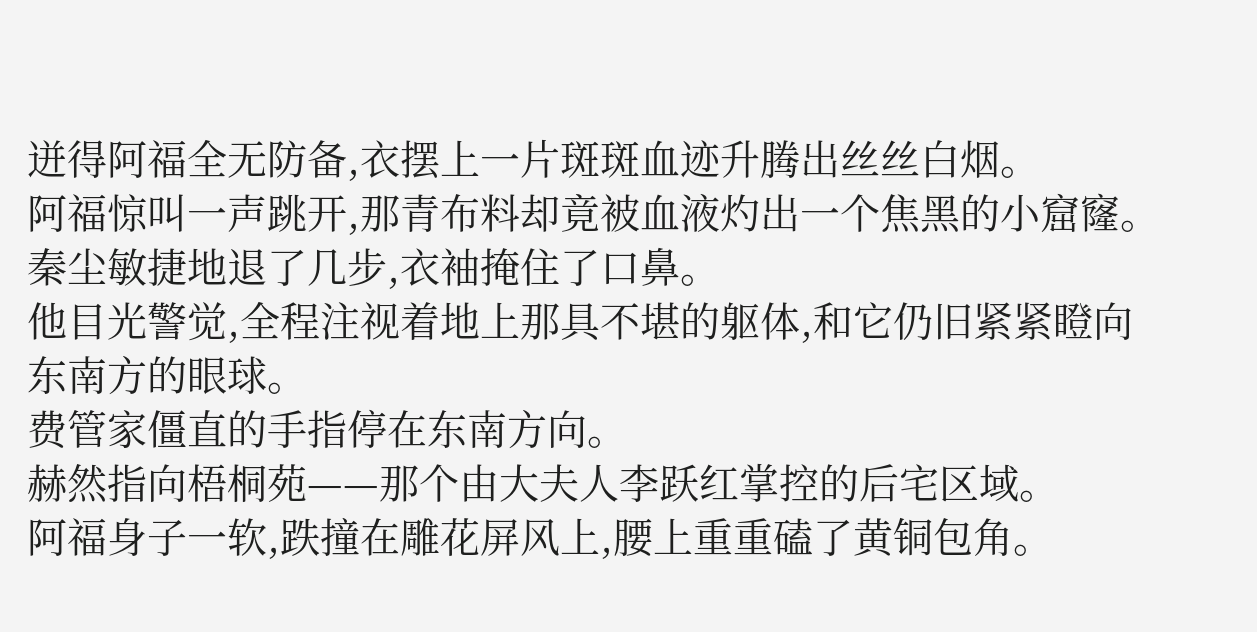迸得阿福全无防备,衣摆上一片斑斑血迹升腾出丝丝白烟。
阿福惊叫一声跳开,那青布料却竟被血液灼出一个焦黑的小窟窿。
秦尘敏捷地退了几步,衣袖掩住了口鼻。
他目光警觉,全程注视着地上那具不堪的躯体,和它仍旧紧紧瞪向东南方的眼球。
费管家僵直的手指停在东南方向。
赫然指向梧桐苑——那个由大夫人李跃红掌控的后宅区域。
阿福身子一软,跌撞在雕花屏风上,腰上重重磕了黄铜包角。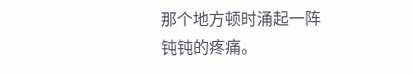那个地方顿时涌起一阵钝钝的疼痛。